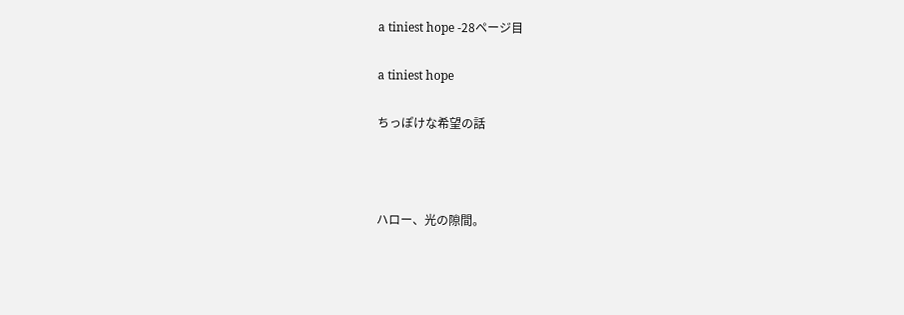a tiniest hope -28ページ目

a tiniest hope

ちっぽけな希望の話



ハロー、光の隙間。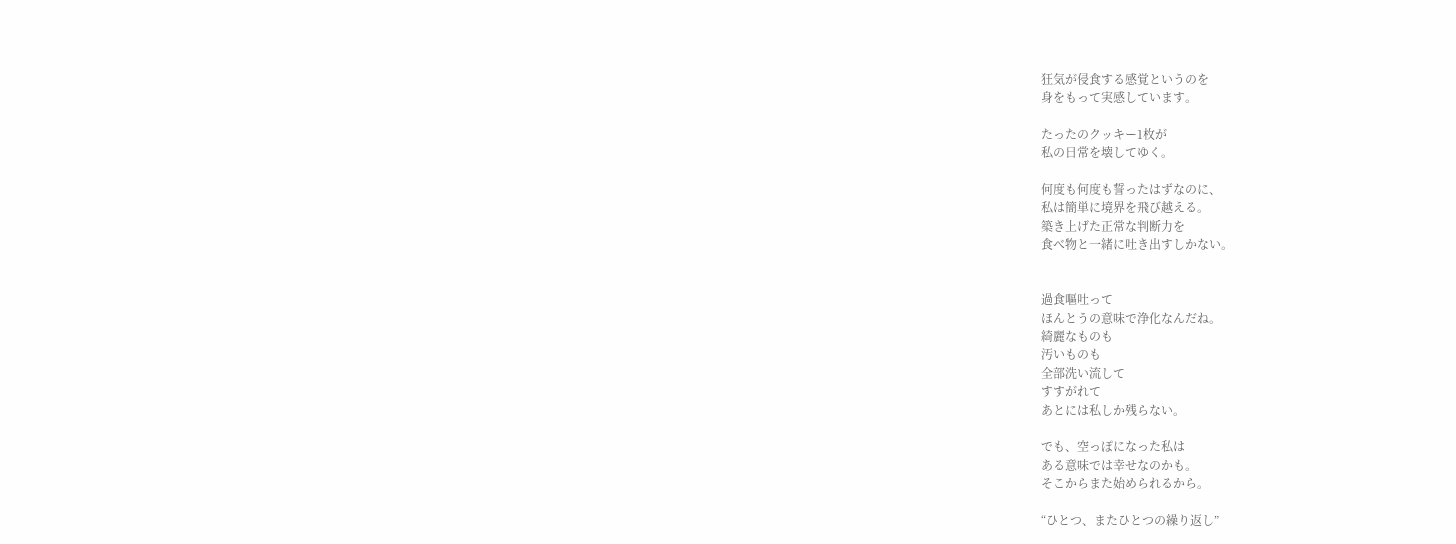狂気が侵食する感覚というのを
身をもって実感しています。

たったのクッキー1枚が
私の日常を壊してゆく。

何度も何度も誓ったはずなのに、
私は簡単に境界を飛び越える。
築き上げた正常な判断力を
食べ物と一緒に吐き出すしかない。


過食嘔吐って
ほんとうの意味で浄化なんだね。
綺麗なものも
汚いものも
全部洗い流して
すすがれて
あとには私しか残らない。

でも、空っぽになった私は
ある意味では幸せなのかも。
そこからまた始められるから。

“ひとつ、またひとつの繰り返し”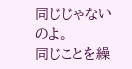同じじゃないのよ。
同じことを繰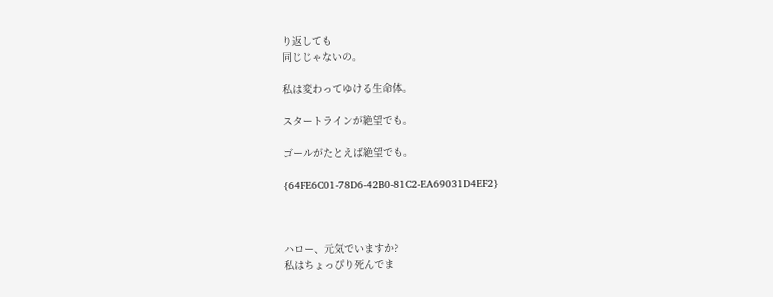り返しても
同じじゃないの。

私は変わってゆける生命体。

スタートラインが絶望でも。

ゴールがたとえば絶望でも。

{64FE6C01-78D6-42B0-81C2-EA69031D4EF2}



ハロー、元気でいますか?
私はちょっぴり死んでま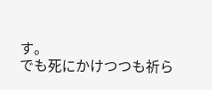す。
でも死にかけつつも祈ら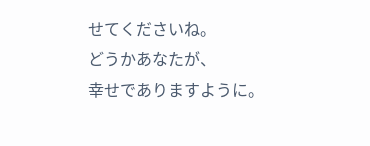せてくださいね。
どうかあなたが、
幸せでありますように。